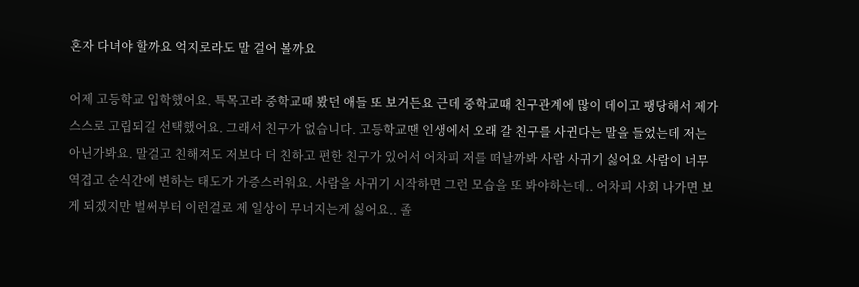혼자 다녀야 할까요 억지로라도 말 걸어 볼까요

어제 고등학교 입학했어요. 특목고라 중학교때 봤던 애들 또 보거든요 근데 중학교때 친구관계에 많이 데이고 팽당해서 제가 스스로 고립되길 선택했어요. 그래서 친구가 없습니다. 고등학교땐 인생에서 오래 갈 친구를 사귄다는 말을 들었는데 저는 아닌가봐요. 말걸고 친해져도 저보다 더 친하고 편한 친구가 있어서 어차피 저를 떠날까봐 사람 사귀기 싫어요 사람이 너무 역겹고 순식간에 변하는 태도가 가증스러워요. 사람을 사귀기 시작하면 그런 모습을 또 봐야하는데.. 어차피 사회 나가면 보게 되겠지만 벌써부터 이런걸로 제 일상이 무너지는게 싫어요.. 졸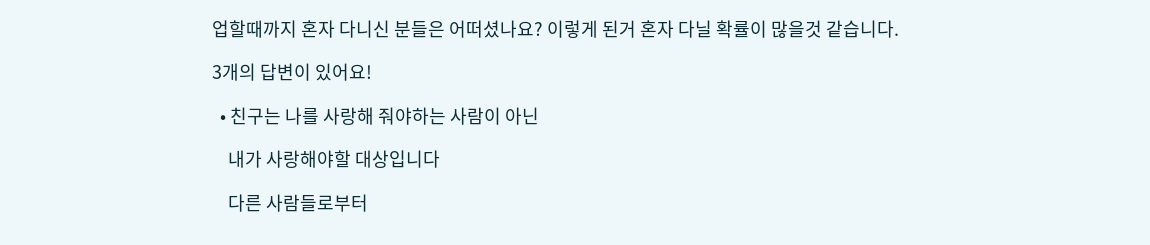업할때까지 혼자 다니신 분들은 어떠셨나요? 이렇게 된거 혼자 다닐 확률이 많을것 같습니다.

3개의 답변이 있어요!

  • 친구는 나를 사랑해 줘야하는 사람이 아닌

    내가 사랑해야할 대상입니다

    다른 사람들로부터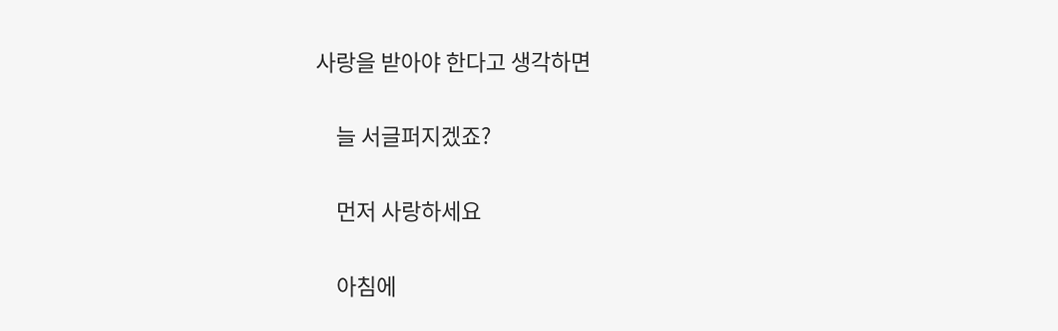사랑을 받아야 한다고 생각하면

    늘 서글퍼지겠죠?

    먼저 사랑하세요

    아침에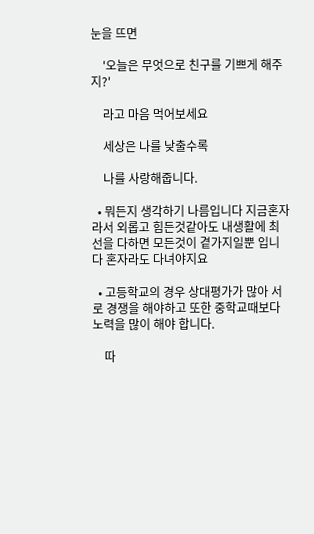눈을 뜨면

    '오늘은 무엇으로 친구를 기쁘게 해주지?'

    라고 마음 먹어보세요

    세상은 나를 낮출수록

    나를 사랑해줍니다.

  • 뭐든지 생각하기 나름입니다 지금혼자라서 외롭고 힘든것같아도 내생활에 최선을 다하면 모든것이 곁가지일뿐 입니다 혼자라도 다녀야지요

  • 고등학교의 경우 상대평가가 많아 서로 경쟁을 해야하고 또한 중학교때보다 노력을 많이 해야 합니다.

    따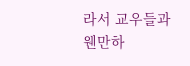라서 교우들과 웬만하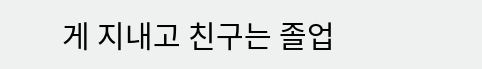게 지내고 친구는 졸업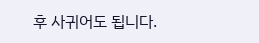후 사귀어도 됩니다.